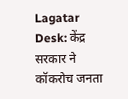Lagatar Desk: केंद्र सरकार ने कॉकरोच जनता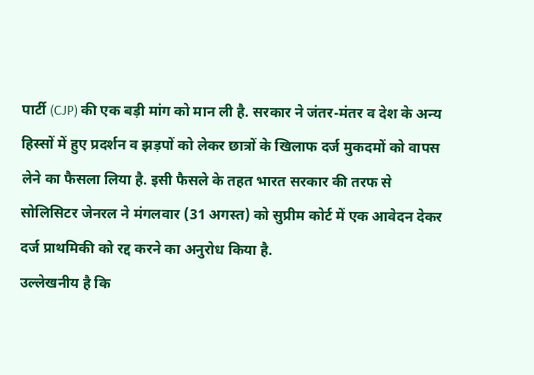पार्टी (CJP) की एक बड़ी मांग को मान ली है. सरकार ने जंतर-मंतर व देश के अन्य हिस्सों में हुए प्रदर्शन व झड़पों को लेकर छात्रों के खिलाफ दर्ज मुकदमों को वापस लेने का फैसला लिया है. इसी फैसले के तहत भारत सरकार की तरफ से सोलिसिटर जेनरल ने मंगलवार (31 अगस्त) को सुप्रीम कोर्ट में एक आवेदन देकर दर्ज प्राथमिकी को रद्द करने का अनुरोध किया है.
उल्लेखनीय है कि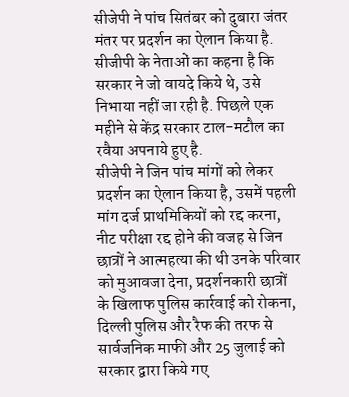सीजेपी ने पांच सितंबर को दुबारा जंतर मंतर पर प्रदर्शन का ऐलान किया है. सीजीपी के नेताओं का कहना है कि सरकार ने जो वायदे किये थे, उसे निभाया नहीं जा रही है. पिछले एक महीने से केंद्र सरकार टाल-मटौल का रवैया अपनाये हुए है.
सीजेपी ने जिन पांच मांगों को लेकर प्रदर्शन का ऐलान किया है, उसमें पहली मांग दर्ज प्राथमिकियों को रद्द करना, नीट परीक्षा रद्द होने की वजह से जिन छात्रों ने आत्महत्या की थी उनके परिवार को मुआवजा देना, प्रदर्शनकारी छात्रों के खिलाफ पुलिस कार्रवाई को रोकना, दिल्ली पुलिस और रैफ की तरफ से सार्वजनिक माफी और 25 जुलाई को सरकार द्वारा किये गए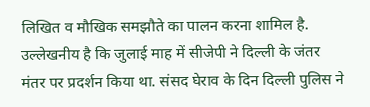लिखित व मौखिक समझौते का पालन करना शामिल है.
उल्लेखनीय है कि जुलाई माह में सीजेपी ने दिल्ली के जंतर मंतर पर प्रदर्शन किया था. संसद घेराव के दिन दिल्ली पुलिस ने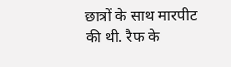छात्रों के साथ मारपीट की थी. रैफ के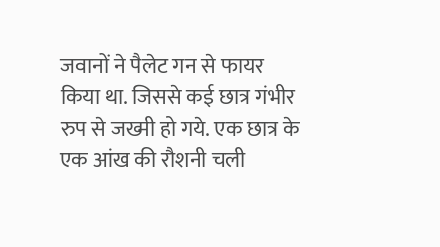जवानों ने पैलेट गन से फायर किया था. जिससे कई छात्र गंभीर रुप से जख्मी हो गये. एक छात्र के एक आंख की रौशनी चली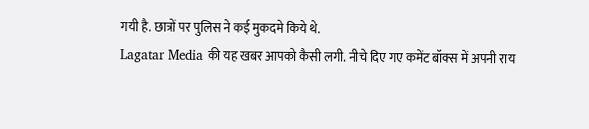गयी है. छात्रों पर पुलिस ने कई मुकदमे किये थे.
Lagatar Media की यह खबर आपको कैसी लगी. नीचे दिए गए कमेंट बॉक्स में अपनी राय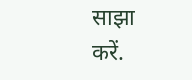साझा करें.